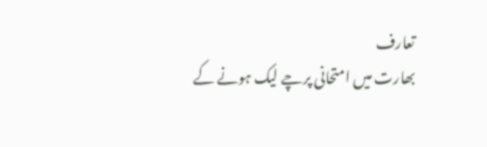تعارف
بھارت میں امتحانی پرچے لیک ہونے کے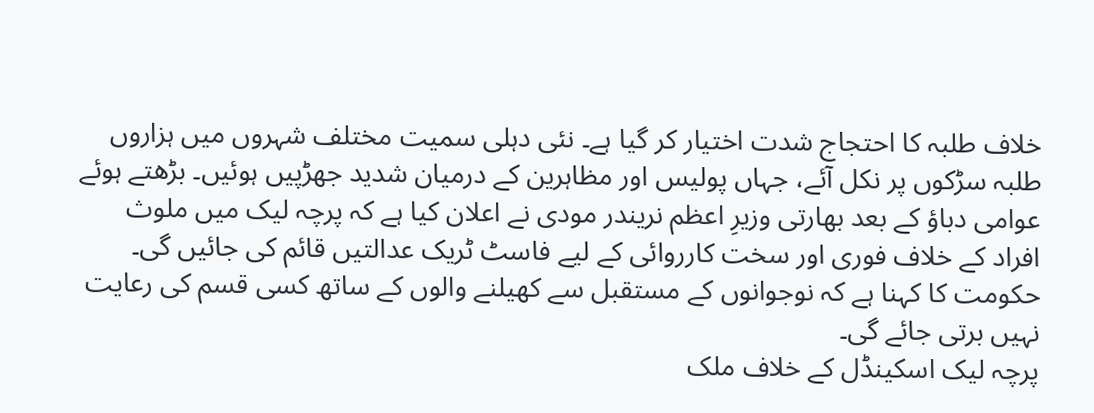خلاف طلبہ کا احتجاج شدت اختیار کر گیا ہے۔ نئی دہلی سمیت مختلف شہروں میں ہزاروں طلبہ سڑکوں پر نکل آئے، جہاں پولیس اور مظاہرین کے درمیان شدید جھڑپیں ہوئیں۔ بڑھتے ہوئے عوامی دباؤ کے بعد بھارتی وزیرِ اعظم نریندر مودی نے اعلان کیا ہے کہ پرچہ لیک میں ملوث افراد کے خلاف فوری اور سخت کارروائی کے لیے فاسٹ ٹریک عدالتیں قائم کی جائیں گی۔ حکومت کا کہنا ہے کہ نوجوانوں کے مستقبل سے کھیلنے والوں کے ساتھ کسی قسم کی رعایت نہیں برتی جائے گی۔
پرچہ لیک اسکینڈل کے خلاف ملک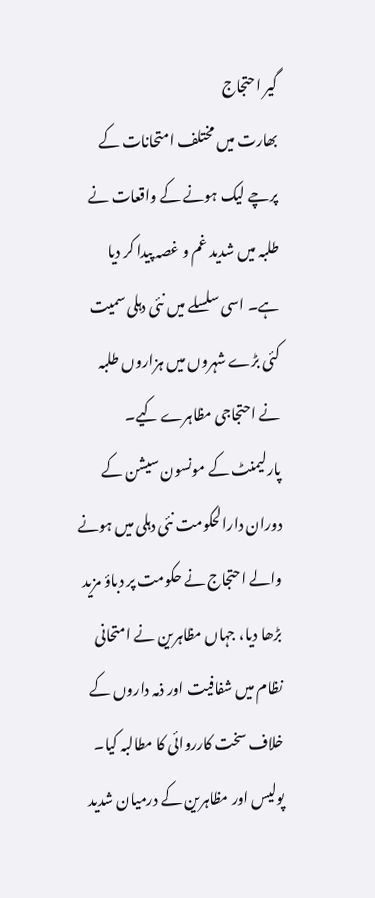گیر احتجاج
بھارت میں مختلف امتحانات کے پرچے لیک ہونے کے واقعات نے طلبہ میں شدید غم و غصہ پیدا کر دیا ہے۔ اسی سلسلے میں نئی دہلی سمیت کئی بڑے شہروں میں ہزاروں طلبہ نے احتجاجی مظاہرے کیے۔
پارلیمنٹ کے مونسون سیشن کے دوران دارالحکومت نئی دہلی میں ہونے والے احتجاج نے حکومت پر دباؤ مزید بڑھا دیا، جہاں مظاہرین نے امتحانی نظام میں شفافیت اور ذمہ داروں کے خلاف سخت کارروائی کا مطالبہ کیا۔
پولیس اور مظاہرین کے درمیان شدید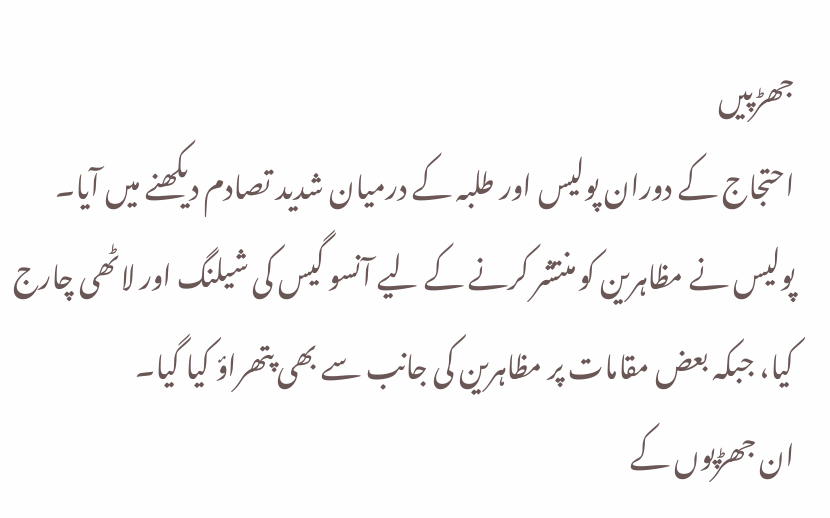جھڑپیں
احتجاج کے دوران پولیس اور طلبہ کے درمیان شدید تصادم دیکھنے میں آیا۔
پولیس نے مظاہرین کو منتشر کرنے کے لیے آنسو گیس کی شیلنگ اور لاٹھی چارج کیا، جبکہ بعض مقامات پر مظاہرین کی جانب سے بھی پتھراؤ کیا گیا۔
ان جھڑپوں کے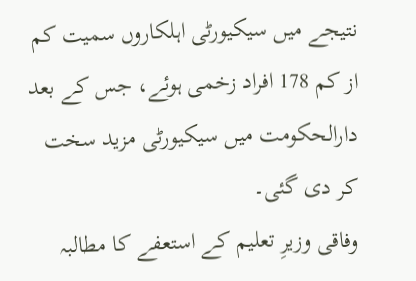نتیجے میں سیکیورٹی اہلکاروں سمیت کم از کم 178 افراد زخمی ہوئے، جس کے بعد دارالحکومت میں سیکیورٹی مزید سخت کر دی گئی۔
وفاقی وزیرِ تعلیم کے استعفے کا مطالبہ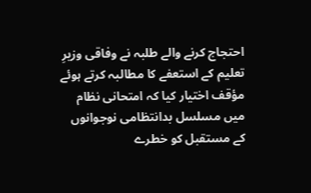احتجاج کرنے والے طلبہ نے وفاقی وزیرِ تعلیم کے استعفے کا مطالبہ کرتے ہوئے مؤقف اختیار کیا کہ امتحانی نظام میں مسلسل بدانتظامی نوجوانوں کے مستقبل کو خطرے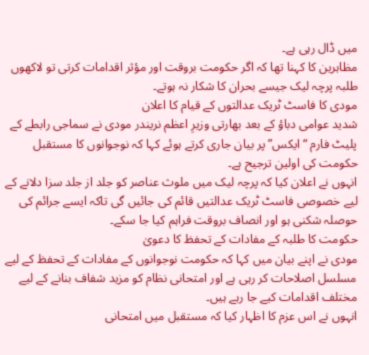میں ڈال رہی ہے۔
مظاہرین کا کہنا تھا کہ اگر حکومت بروقت اور مؤثر اقدامات کرتی تو لاکھوں طلبہ پرچہ لیک جیسے بحران کا شکار نہ ہوتے۔
مودی کا فاسٹ ٹریک عدالتوں کے قیام کا اعلان
شدید عوامی دباؤ کے بعد بھارتی وزیرِ اعظم نریندر مودی نے سماجی رابطے کے پلیٹ فارم “ایکس” پر بیان جاری کرتے ہوئے کہا کہ نوجوانوں کا مستقبل حکومت کی اولین ترجیح ہے۔
انہوں نے اعلان کیا کہ پرچہ لیک میں ملوث عناصر کو جلد از جلد سزا دلانے کے لیے خصوصی فاسٹ ٹریک عدالتیں قائم کی جائیں گی تاکہ ایسے جرائم کی حوصلہ شکنی ہو اور انصاف بروقت فراہم کیا جا سکے۔
حکومت کا طلبہ کے مفادات کے تحفظ کا دعویٰ
مودی نے اپنے بیان میں کہا کہ حکومت نوجوانوں کے مفادات کے تحفظ کے لیے مسلسل اصلاحات کر رہی ہے اور امتحانی نظام کو مزید شفاف بنانے کے لیے مختلف اقدامات کیے جا رہے ہیں۔
انہوں نے اس عزم کا اظہار کیا کہ مستقبل میں امتحانی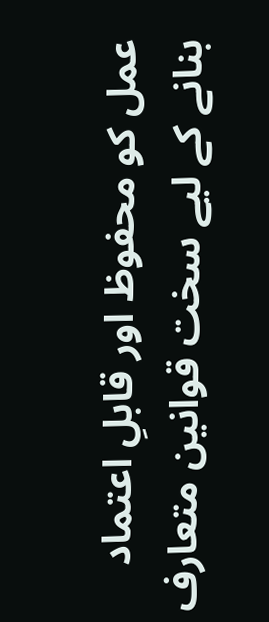عمل کو محفوظ اور قابلِ اعتماد بنانے کے لیے سخت قوانین متعارف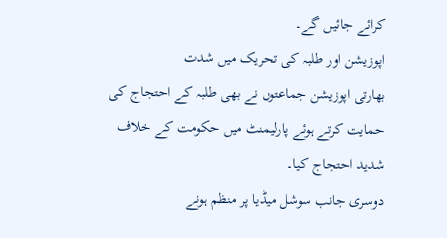کرائے جائیں گے۔
اپوزیشن اور طلبہ کی تحریک میں شدت
بھارتی اپوزیشن جماعتوں نے بھی طلبہ کے احتجاج کی حمایت کرتے ہوئے پارلیمنٹ میں حکومت کے خلاف شدید احتجاج کیا۔
دوسری جانب سوشل میڈیا پر منظم ہونے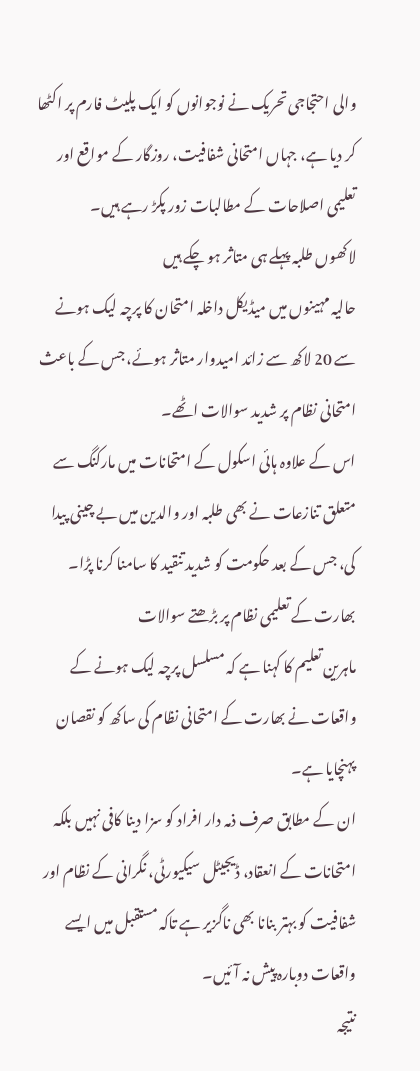والی احتجاجی تحریک نے نوجوانوں کو ایک پلیٹ فارم پر اکٹھا کر دیا ہے، جہاں امتحانی شفافیت، روزگار کے مواقع اور تعلیمی اصلاحات کے مطالبات زور پکڑ رہے ہیں۔
لاکھوں طلبہ پہلے ہی متاثر ہو چکے ہیں
حالیہ مہینوں میں میڈیکل داخلہ امتحان کا پرچہ لیک ہونے سے 20 لاکھ سے زائد امیدوار متاثر ہوئے، جس کے باعث امتحانی نظام پر شدید سوالات اٹھے۔
اس کے علاوہ ہائی اسکول کے امتحانات میں مارکنگ سے متعلق تنازعات نے بھی طلبہ اور والدین میں بے چینی پیدا کی، جس کے بعد حکومت کو شدید تنقید کا سامنا کرنا پڑا۔
بھارت کے تعلیمی نظام پر بڑھتے سوالات
ماہرین تعلیم کا کہنا ہے کہ مسلسل پرچہ لیک ہونے کے واقعات نے بھارت کے امتحانی نظام کی ساکھ کو نقصان پہنچایا ہے۔
ان کے مطابق صرف ذمہ دار افراد کو سزا دینا کافی نہیں بلکہ امتحانات کے انعقاد، ڈیجیٹل سیکیورٹی، نگرانی کے نظام اور شفافیت کو بہتر بنانا بھی ناگزیر ہے تاکہ مستقبل میں ایسے واقعات دوبارہ پیش نہ آئیں۔
نتیجہ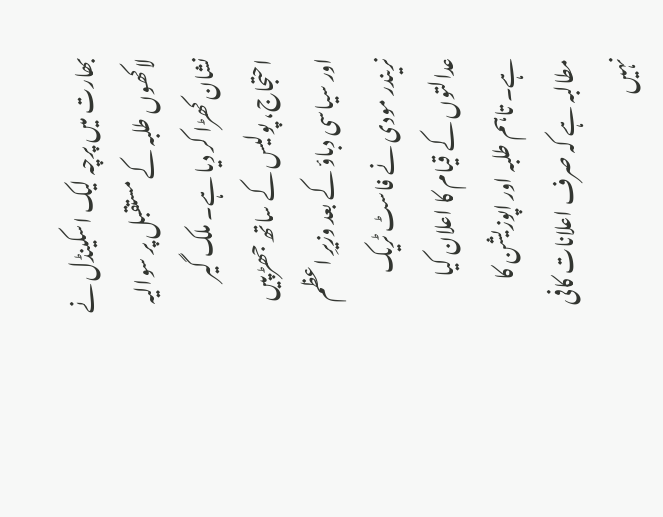بھارت میں پرچہ لیک اسکینڈل نے لاکھوں طلبہ کے مستقبل پر سوالیہ نشان کھڑا کر دیا ہے۔ ملک گیر احتجاج، پولیس کے ساتھ جھڑپیں اور سیاسی دباؤ کے بعد وزیرِ اعظم نریندر مودی نے فاسٹ ٹریک عدالتوں کے قیام کا اعلان کیا ہے۔ تاہم طلبہ اور اپوزیشن کا مطالبہ ہے کہ صرف اعلانات کافی نہیں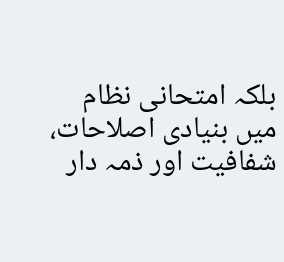بلکہ امتحانی نظام میں بنیادی اصلاحات، شفافیت اور ذمہ دار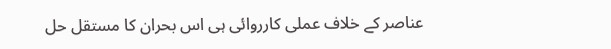عناصر کے خلاف عملی کارروائی ہی اس بحران کا مستقل حل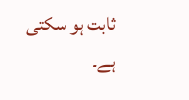ثابت ہو سکتی ہے۔